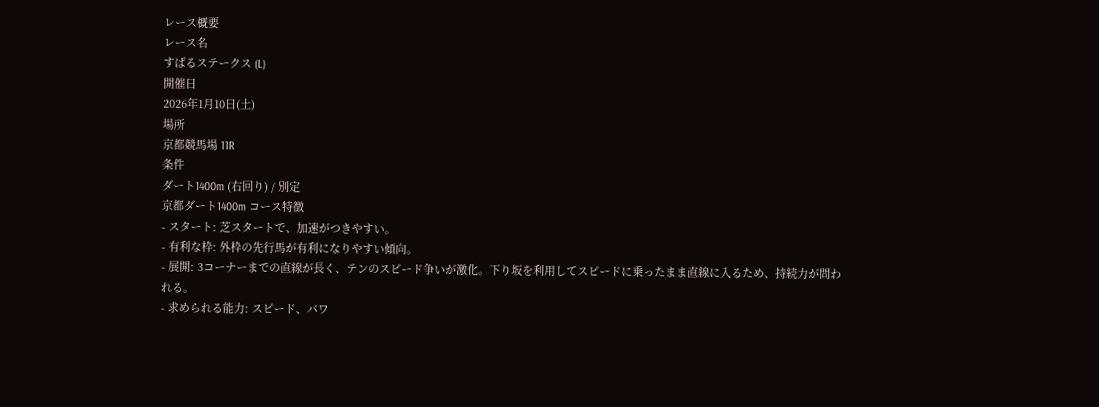レース概要
レース名
すばるステークス (L)
開催日
2026年1月10日(土)
場所
京都競馬場 11R
条件
ダート1400m (右回り) / 別定
京都ダート1400m コース特徴
- スタート: 芝スタートで、加速がつきやすい。
- 有利な枠: 外枠の先行馬が有利になりやすい傾向。
- 展開: 3コーナーまでの直線が長く、テンのスピード争いが激化。下り坂を利用してスピードに乗ったまま直線に入るため、持続力が問われる。
- 求められる能力: スピード、パワ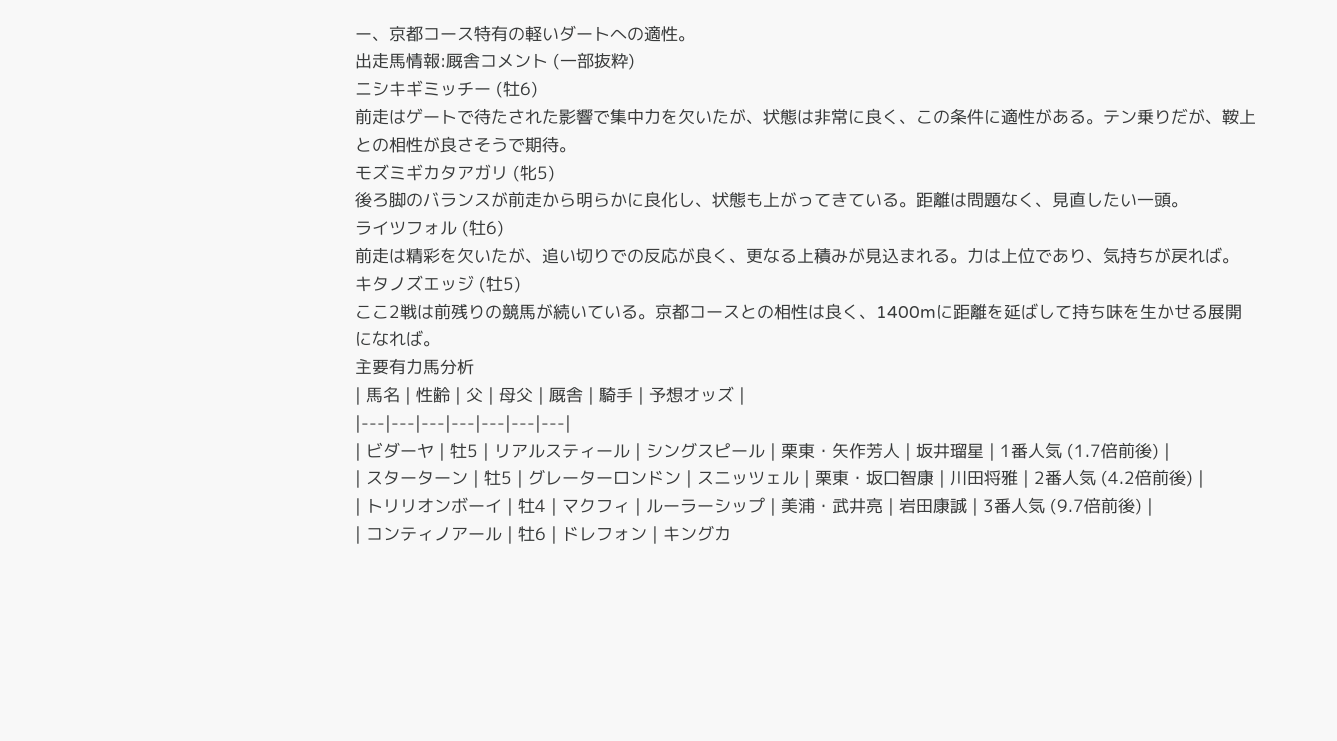ー、京都コース特有の軽いダートへの適性。
出走馬情報:厩舎コメント (一部抜粋)
ニシキギミッチー (牡6)
前走はゲートで待たされた影響で集中力を欠いたが、状態は非常に良く、この条件に適性がある。テン乗りだが、鞍上との相性が良さそうで期待。
モズミギカタアガリ (牝5)
後ろ脚のバランスが前走から明らかに良化し、状態も上がってきている。距離は問題なく、見直したい一頭。
ライツフォル (牡6)
前走は精彩を欠いたが、追い切りでの反応が良く、更なる上積みが見込まれる。力は上位であり、気持ちが戻れば。
キタノズエッジ (牡5)
ここ2戦は前残りの競馬が続いている。京都コースとの相性は良く、1400mに距離を延ばして持ち味を生かせる展開になれば。
主要有力馬分析
| 馬名 | 性齢 | 父 | 母父 | 厩舎 | 騎手 | 予想オッズ |
|---|---|---|---|---|---|---|
| ビダーヤ | 牡5 | リアルスティール | シングスピール | 栗東・矢作芳人 | 坂井瑠星 | 1番人気 (1.7倍前後) |
| スターターン | 牡5 | グレーターロンドン | スニッツェル | 栗東・坂口智康 | 川田将雅 | 2番人気 (4.2倍前後) |
| トリリオンボーイ | 牡4 | マクフィ | ルーラーシップ | 美浦・武井亮 | 岩田康誠 | 3番人気 (9.7倍前後) |
| コンティノアール | 牡6 | ドレフォン | キングカ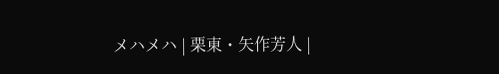メハメハ | 栗東・矢作芳人 |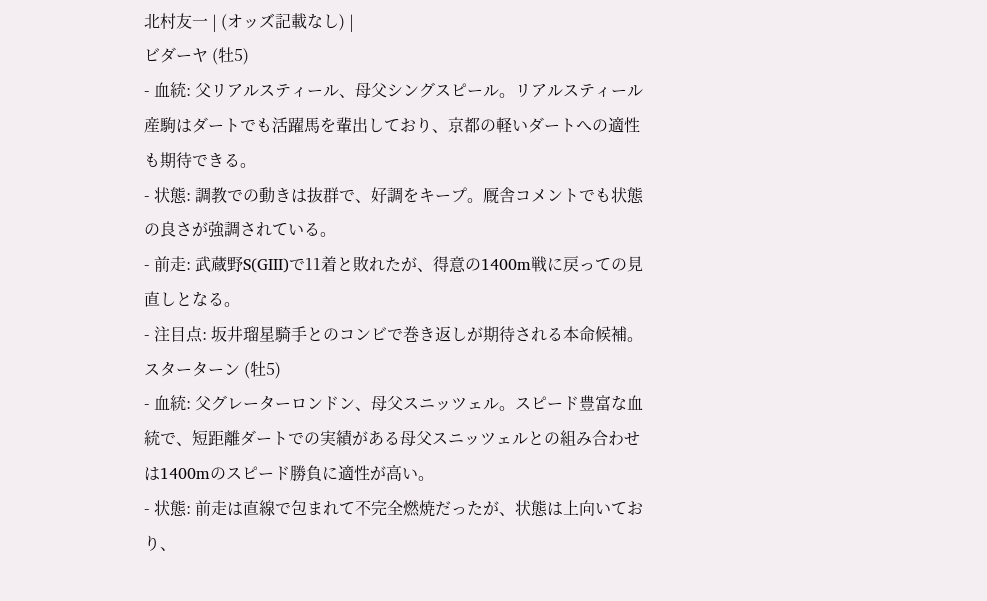北村友一 | (オッズ記載なし) |
ビダーヤ (牡5)
- 血統: 父リアルスティール、母父シングスピール。リアルスティール産駒はダートでも活躍馬を輩出しており、京都の軽いダートへの適性も期待できる。
- 状態: 調教での動きは抜群で、好調をキープ。厩舎コメントでも状態の良さが強調されている。
- 前走: 武蔵野S(GIII)で11着と敗れたが、得意の1400m戦に戻っての見直しとなる。
- 注目点: 坂井瑠星騎手とのコンビで巻き返しが期待される本命候補。
スターターン (牡5)
- 血統: 父グレーターロンドン、母父スニッツェル。スピード豊富な血統で、短距離ダートでの実績がある母父スニッツェルとの組み合わせは1400mのスピード勝負に適性が高い。
- 状態: 前走は直線で包まれて不完全燃焼だったが、状態は上向いており、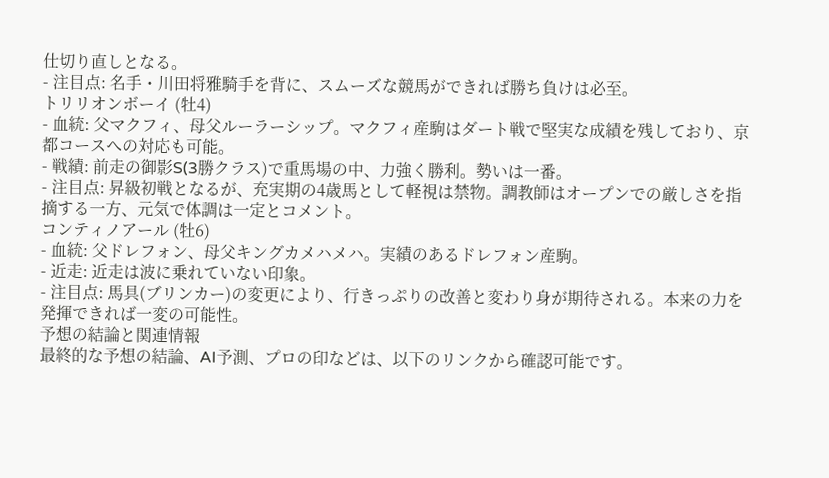仕切り直しとなる。
- 注目点: 名手・川田将雅騎手を背に、スムーズな競馬ができれば勝ち負けは必至。
トリリオンボーイ (牡4)
- 血統: 父マクフィ、母父ルーラーシップ。マクフィ産駒はダート戦で堅実な成績を残しており、京都コースへの対応も可能。
- 戦績: 前走の御影S(3勝クラス)で重馬場の中、力強く勝利。勢いは一番。
- 注目点: 昇級初戦となるが、充実期の4歳馬として軽視は禁物。調教師はオープンでの厳しさを指摘する一方、元気で体調は一定とコメント。
コンティノアール (牡6)
- 血統: 父ドレフォン、母父キングカメハメハ。実績のあるドレフォン産駒。
- 近走: 近走は波に乗れていない印象。
- 注目点: 馬具(ブリンカー)の変更により、行きっぷりの改善と変わり身が期待される。本来の力を発揮できれば一変の可能性。
予想の結論と関連情報
最終的な予想の結論、AI予測、プロの印などは、以下のリンクから確認可能です。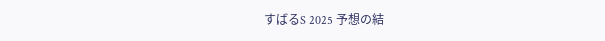すばるS 2025 予想の結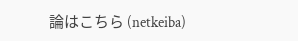論はこちら (netkeiba)